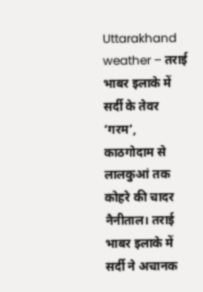Uttarakhand weather – तराई भाबर इलाके में सर्दी के तेवर ‘गरम’, काठगोदाम से लालकुआं तक कोहरे की चादर
नैनीताल। तराई भाबर इलाके में सर्दी ने अचानक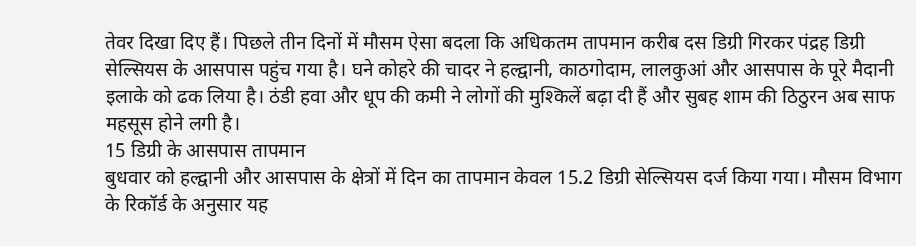तेवर दिखा दिए हैं। पिछले तीन दिनों में मौसम ऐसा बदला कि अधिकतम तापमान करीब दस डिग्री गिरकर पंद्रह डिग्री सेल्सियस के आसपास पहुंच गया है। घने कोहरे की चादर ने हल्द्वानी, काठगोदाम, लालकुआं और आसपास के पूरे मैदानी इलाके को ढक लिया है। ठंडी हवा और धूप की कमी ने लोगों की मुश्किलें बढ़ा दी हैं और सुबह शाम की ठिठुरन अब साफ महसूस होने लगी है।
15 डिग्री के आसपास तापमान
बुधवार को हल्द्वानी और आसपास के क्षेत्रों में दिन का तापमान केवल 15.2 डिग्री सेल्सियस दर्ज किया गया। मौसम विभाग के रिकॉर्ड के अनुसार यह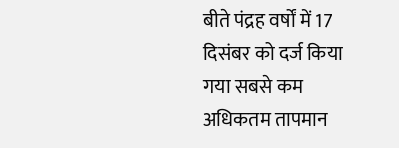बीते पंद्रह वर्षों में 17 दिसंबर को दर्ज किया गया सबसे कम अधिकतम तापमान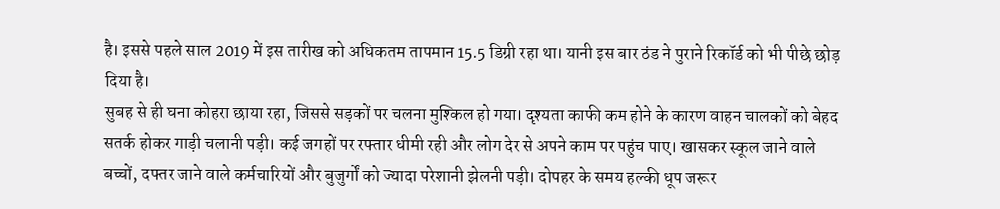है। इससे पहले साल 2019 में इस तारीख को अधिकतम तापमान 15.5 डिग्री रहा था। यानी इस बार ठंड ने पुराने रिकॉर्ड को भी पीछे छोड़ दिया है।
सुबह से ही घना कोहरा छाया रहा, जिससे सड़कों पर चलना मुश्किल हो गया। दृश्यता काफी कम होने के कारण वाहन चालकों को बेहद सतर्क होकर गाड़ी चलानी पड़ी। कई जगहों पर रफ्तार धीमी रही और लोग देर से अपने काम पर पहुंच पाए। खासकर स्कूल जाने वाले बच्चों, दफ्तर जाने वाले कर्मचारियों और बुजुर्गों को ज्यादा परेशानी झेलनी पड़ी। दोपहर के समय हल्की धूप जरूर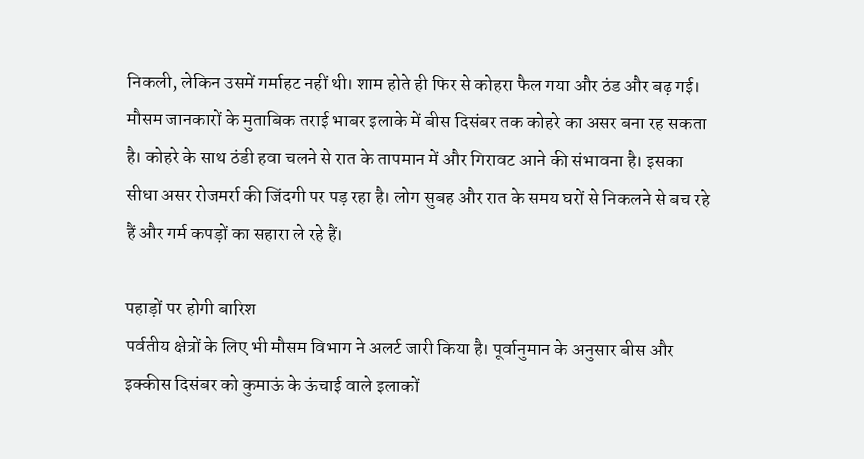निकली, लेकिन उसमें गर्माहट नहीं थी। शाम होते ही फिर से कोहरा फैल गया और ठंड और बढ़ गई।
मौसम जानकारों के मुताबिक तराई भाबर इलाके में बीस दिसंबर तक कोहरे का असर बना रह सकता है। कोहरे के साथ ठंडी हवा चलने से रात के तापमान में और गिरावट आने की संभावना है। इसका सीधा असर रोजमर्रा की जिंदगी पर पड़ रहा है। लोग सुबह और रात के समय घरों से निकलने से बच रहे हैं और गर्म कपड़ों का सहारा ले रहे हैं।

पहाड़ों पर होगी बारिश
पर्वतीय क्षेत्रों के लिए भी मौसम विभाग ने अलर्ट जारी किया है। पूर्वानुमान के अनुसार बीस और इक्कीस दिसंबर को कुमाऊं के ऊंचाई वाले इलाकों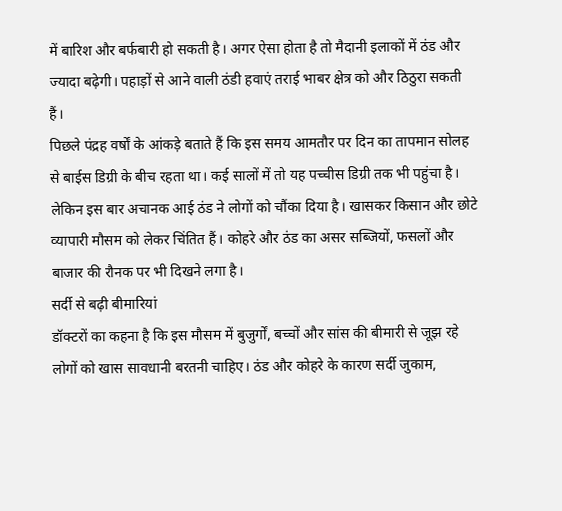में बारिश और बर्फबारी हो सकती है। अगर ऐसा होता है तो मैदानी इलाकों में ठंड और ज्यादा बढ़ेगी। पहाड़ों से आने वाली ठंडी हवाएं तराई भाबर क्षेत्र को और ठिठुरा सकती हैं।
पिछले पंद्रह वर्षों के आंकड़े बताते हैं कि इस समय आमतौर पर दिन का तापमान सोलह से बाईस डिग्री के बीच रहता था। कई सालों में तो यह पच्चीस डिग्री तक भी पहुंचा है। लेकिन इस बार अचानक आई ठंड ने लोगों को चौंका दिया है। खासकर किसान और छोटे व्यापारी मौसम को लेकर चिंतित हैं। कोहरे और ठंड का असर सब्जियों, फसलों और बाजार की रौनक पर भी दिखने लगा है।
सर्दी से बढ़ी बीमारियां
डॉक्टरों का कहना है कि इस मौसम में बुजुर्गों, बच्चों और सांस की बीमारी से जूझ रहे लोगों को खास सावधानी बरतनी चाहिए। ठंड और कोहरे के कारण सर्दी जुकाम,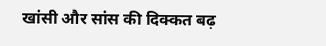खांसी और सांस की दिक्कत बढ़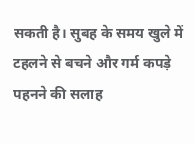सकती है। सुबह के समय खुले में टहलने से बचने और गर्म कपड़े पहनने की सलाह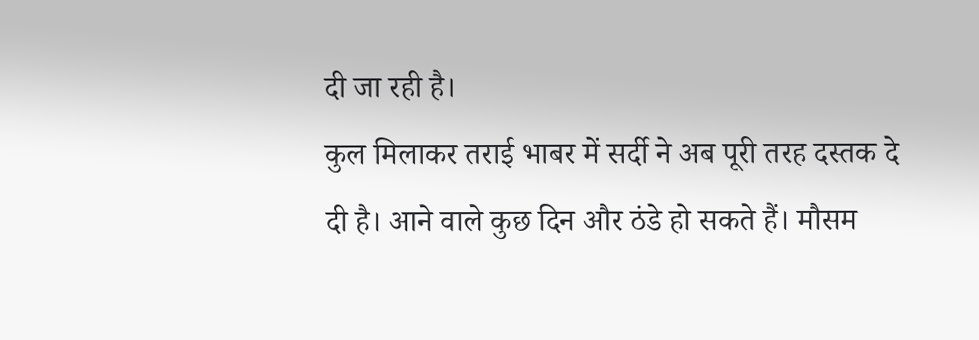दी जा रही है।
कुल मिलाकर तराई भाबर में सर्दी ने अब पूरी तरह दस्तक दे दी है। आने वाले कुछ दिन और ठंडे हो सकते हैं। मौसम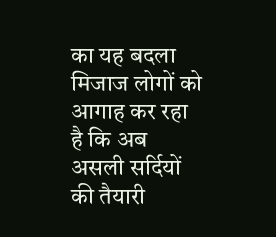का यह बदला मिजाज लोगों को आगाह कर रहा है कि अब असली सर्दियों की तैयारी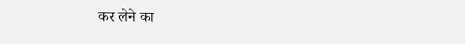कर लेने का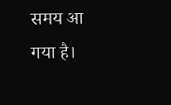समय आ गया है।